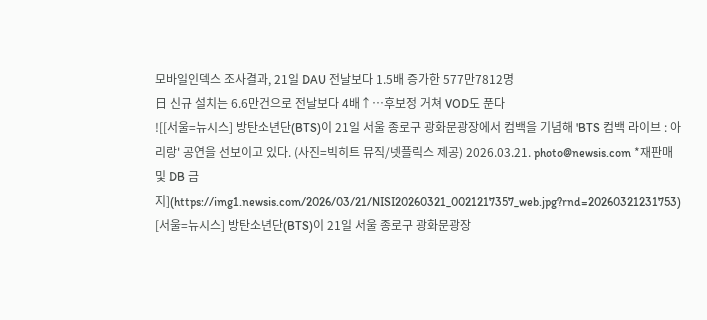모바일인덱스 조사결과, 21일 DAU 전날보다 1.5배 증가한 577만7812명
日 신규 설치는 6.6만건으로 전날보다 4배↑…후보정 거쳐 VOD도 푼다
![[서울=뉴시스] 방탄소년단(BTS)이 21일 서울 종로구 광화문광장에서 컴백을 기념해 'BTS 컴백 라이브 : 아리랑' 공연을 선보이고 있다. (사진=빅히트 뮤직/넷플릭스 제공) 2026.03.21. photo@newsis.com *재판매 및 DB 금지](https://img1.newsis.com/2026/03/21/NISI20260321_0021217357_web.jpg?rnd=20260321231753)
[서울=뉴시스] 방탄소년단(BTS)이 21일 서울 종로구 광화문광장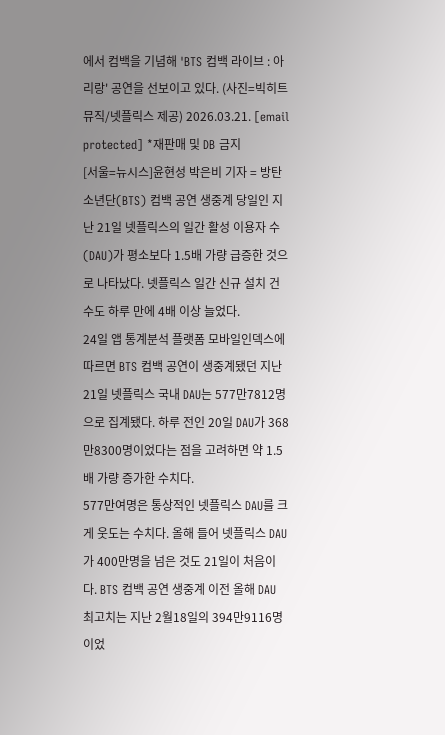에서 컴백을 기념해 'BTS 컴백 라이브 : 아리랑' 공연을 선보이고 있다. (사진=빅히트 뮤직/넷플릭스 제공) 2026.03.21. [email protected] *재판매 및 DB 금지
[서울=뉴시스]윤현성 박은비 기자 = 방탄소년단(BTS) 컴백 공연 생중계 당일인 지난 21일 넷플릭스의 일간 활성 이용자 수(DAU)가 평소보다 1.5배 가량 급증한 것으로 나타났다. 넷플릭스 일간 신규 설치 건수도 하루 만에 4배 이상 늘었다.
24일 앱 통계분석 플랫폼 모바일인덱스에 따르면 BTS 컴백 공연이 생중계됐던 지난 21일 넷플릭스 국내 DAU는 577만7812명으로 집계됐다. 하루 전인 20일 DAU가 368만8300명이었다는 점을 고려하면 약 1.5배 가량 증가한 수치다.
577만여명은 통상적인 넷플릭스 DAU를 크게 웃도는 수치다. 올해 들어 넷플릭스 DAU가 400만명을 넘은 것도 21일이 처음이다. BTS 컴백 공연 생중계 이전 올해 DAU 최고치는 지난 2월18일의 394만9116명이었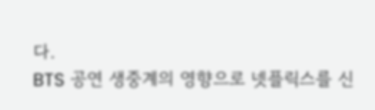다.
BTS 공연 생중계의 영향으로 넷플릭스를 신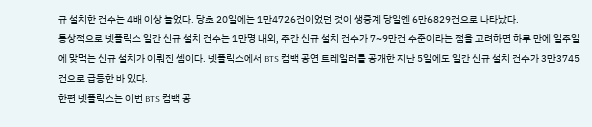규 설치한 건수는 4배 이상 늘었다. 당초 20일에는 1만4726건이었던 것이 생중계 당일엔 6만6829건으로 나타났다.
통상적으로 넷플릭스 일간 신규 설치 건수는 1만명 내외, 주간 신규 설치 건수가 7~9만건 수준이라는 점을 고려하면 하루 만에 일주일에 맞먹는 신규 설치가 이뤄진 셈이다. 넷플릭스에서 BTS 컴백 공연 트레일러를 공개한 지난 5일에도 일간 신규 설치 건수가 3만3745건으로 급등한 바 있다.
한편 넷플릭스는 이번 BTS 컴백 공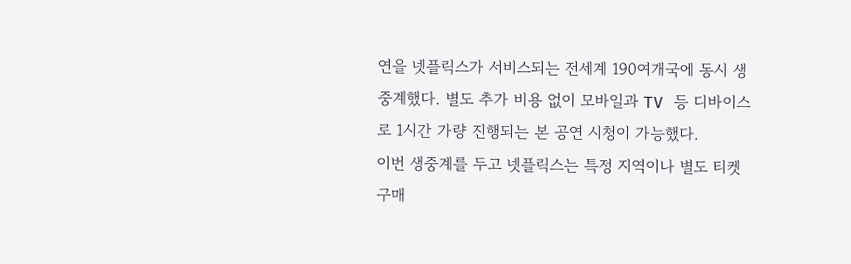연을 넷플릭스가 서비스되는 전세계 190여개국에 동시 생중계했다. 별도 추가 비용 없이 모바일과 TV 등 디바이스로 1시간 가량 진행되는 본 공연 시청이 가능했다.
이번 생중계를 두고 넷플릭스는 특정 지역이나 별도 티켓 구매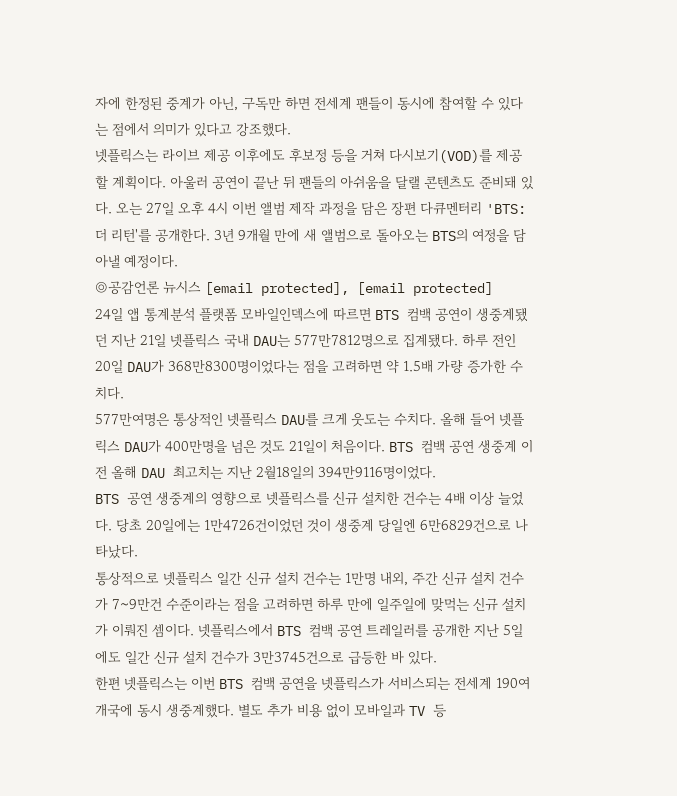자에 한정된 중계가 아닌, 구독만 하면 전세계 팬들이 동시에 참여할 수 있다는 점에서 의미가 있다고 강조했다.
넷플릭스는 라이브 제공 이후에도 후보정 등을 거쳐 다시보기(VOD)를 제공할 계획이다. 아울러 공연이 끝난 뒤 팬들의 아쉬움을 달랠 콘텐츠도 준비돼 있다. 오는 27일 오후 4시 이번 앨범 제작 과정을 담은 장편 다큐멘터리 'BTS: 더 리턴'를 공개한다. 3년 9개월 만에 새 앨범으로 돌아오는 BTS의 여정을 담아낼 예정이다.
◎공감언론 뉴시스 [email protected], [email protected]
24일 앱 통계분석 플랫폼 모바일인덱스에 따르면 BTS 컴백 공연이 생중계됐던 지난 21일 넷플릭스 국내 DAU는 577만7812명으로 집계됐다. 하루 전인 20일 DAU가 368만8300명이었다는 점을 고려하면 약 1.5배 가량 증가한 수치다.
577만여명은 통상적인 넷플릭스 DAU를 크게 웃도는 수치다. 올해 들어 넷플릭스 DAU가 400만명을 넘은 것도 21일이 처음이다. BTS 컴백 공연 생중계 이전 올해 DAU 최고치는 지난 2월18일의 394만9116명이었다.
BTS 공연 생중계의 영향으로 넷플릭스를 신규 설치한 건수는 4배 이상 늘었다. 당초 20일에는 1만4726건이었던 것이 생중계 당일엔 6만6829건으로 나타났다.
통상적으로 넷플릭스 일간 신규 설치 건수는 1만명 내외, 주간 신규 설치 건수가 7~9만건 수준이라는 점을 고려하면 하루 만에 일주일에 맞먹는 신규 설치가 이뤄진 셈이다. 넷플릭스에서 BTS 컴백 공연 트레일러를 공개한 지난 5일에도 일간 신규 설치 건수가 3만3745건으로 급등한 바 있다.
한편 넷플릭스는 이번 BTS 컴백 공연을 넷플릭스가 서비스되는 전세계 190여개국에 동시 생중계했다. 별도 추가 비용 없이 모바일과 TV 등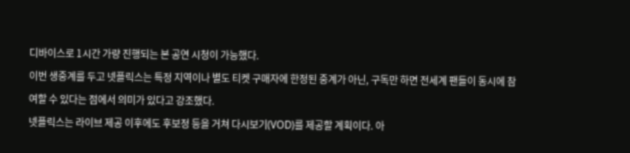디바이스로 1시간 가량 진행되는 본 공연 시청이 가능했다.
이번 생중계를 두고 넷플릭스는 특정 지역이나 별도 티켓 구매자에 한정된 중계가 아닌, 구독만 하면 전세계 팬들이 동시에 참여할 수 있다는 점에서 의미가 있다고 강조했다.
넷플릭스는 라이브 제공 이후에도 후보정 등을 거쳐 다시보기(VOD)를 제공할 계획이다. 아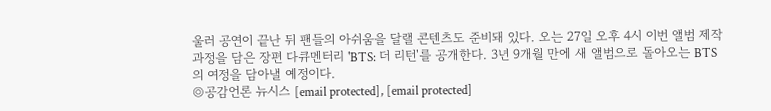울러 공연이 끝난 뒤 팬들의 아쉬움을 달랠 콘텐츠도 준비돼 있다. 오는 27일 오후 4시 이번 앨범 제작 과정을 담은 장편 다큐멘터리 'BTS: 더 리턴'를 공개한다. 3년 9개월 만에 새 앨범으로 돌아오는 BTS의 여정을 담아낼 예정이다.
◎공감언론 뉴시스 [email protected], [email protected]